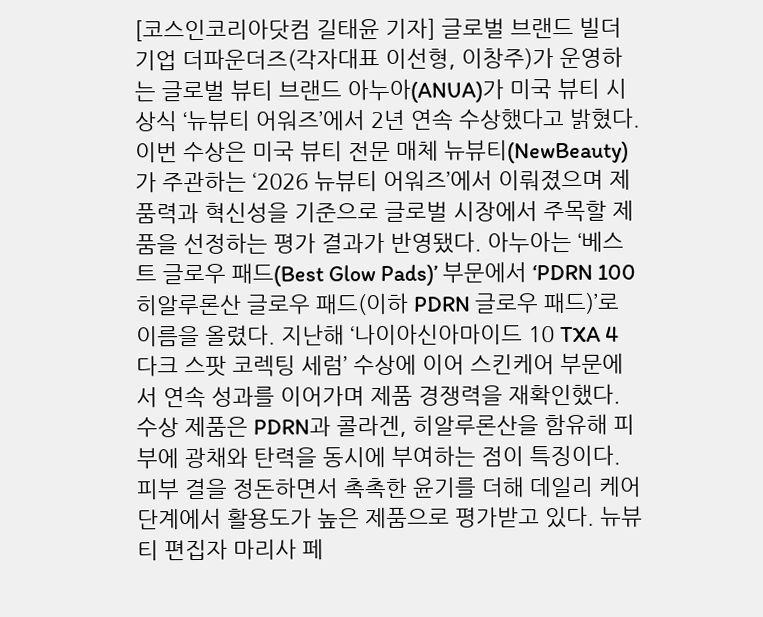[코스인코리아닷컴 길태윤 기자] 글로벌 브랜드 빌더 기업 더파운더즈(각자대표 이선형, 이창주)가 운영하는 글로벌 뷰티 브랜드 아누아(ANUA)가 미국 뷰티 시상식 ‘뉴뷰티 어워즈’에서 2년 연속 수상했다고 밝혔다. 이번 수상은 미국 뷰티 전문 매체 뉴뷰티(NewBeauty)가 주관하는 ‘2026 뉴뷰티 어워즈’에서 이뤄졌으며 제품력과 혁신성을 기준으로 글로벌 시장에서 주목할 제품을 선정하는 평가 결과가 반영됐다. 아누아는 ‘베스트 글로우 패드(Best Glow Pads)’ 부문에서 ‘PDRN 100 히알루론산 글로우 패드(이하 PDRN 글로우 패드)’로 이름을 올렸다. 지난해 ‘나이아신아마이드 10 TXA 4 다크 스팟 코렉팅 세럼’ 수상에 이어 스킨케어 부문에서 연속 성과를 이어가며 제품 경쟁력을 재확인했다. 수상 제품은 PDRN과 콜라겐, 히알루론산을 함유해 피부에 광채와 탄력을 동시에 부여하는 점이 특징이다. 피부 결을 정돈하면서 촉촉한 윤기를 더해 데일리 케어 단계에서 활용도가 높은 제품으로 평가받고 있다. 뉴뷰티 편집자 마리사 페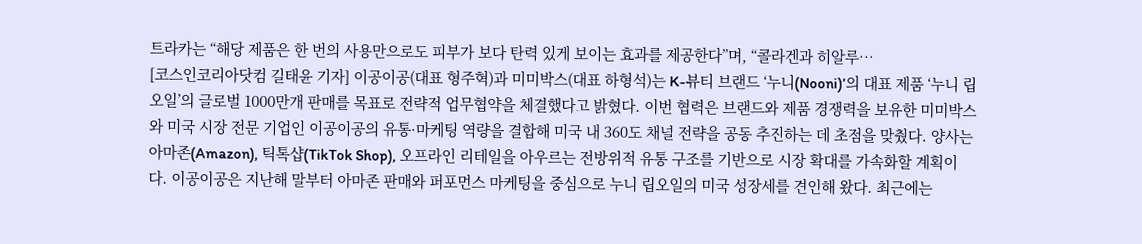트라카는 “해당 제품은 한 번의 사용만으로도 피부가 보다 탄력 있게 보이는 효과를 제공한다”며, “콜라겐과 히알루…
[코스인코리아닷컴 길태윤 기자] 이공이공(대표 형주혁)과 미미박스(대표 하형석)는 K-뷰티 브랜드 ‘누니(Nooni)’의 대표 제품 ‘누니 립오일’의 글로벌 1000만개 판매를 목표로 전략적 업무협약을 체결했다고 밝혔다. 이번 협력은 브랜드와 제품 경쟁력을 보유한 미미박스와 미국 시장 전문 기업인 이공이공의 유통·마케팅 역량을 결합해 미국 내 360도 채널 전략을 공동 추진하는 데 초점을 맞췄다. 양사는 아마존(Amazon), 틱톡샵(TikTok Shop), 오프라인 리테일을 아우르는 전방위적 유통 구조를 기반으로 시장 확대를 가속화할 계획이다. 이공이공은 지난해 말부터 아마존 판매와 퍼포먼스 마케팅을 중심으로 누니 립오일의 미국 성장세를 견인해 왔다. 최근에는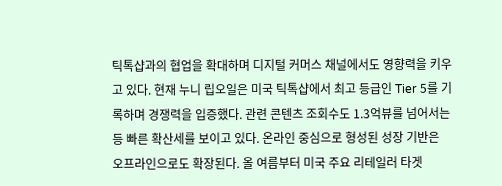틱톡샵과의 협업을 확대하며 디지털 커머스 채널에서도 영향력을 키우고 있다. 현재 누니 립오일은 미국 틱톡샵에서 최고 등급인 Tier 5를 기록하며 경쟁력을 입증했다. 관련 콘텐츠 조회수도 1.3억뷰를 넘어서는 등 빠른 확산세를 보이고 있다. 온라인 중심으로 형성된 성장 기반은 오프라인으로도 확장된다. 올 여름부터 미국 주요 리테일러 타겟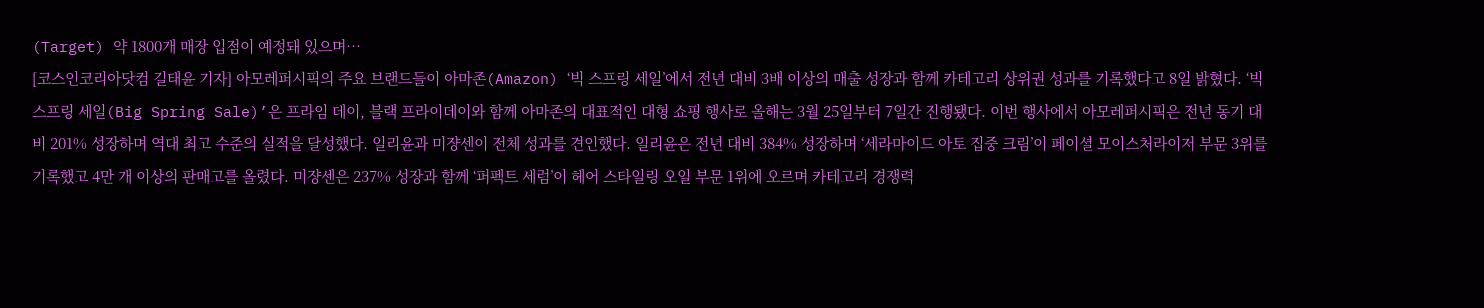(Target) 약 1800개 매장 입점이 예정돼 있으며…
[코스인코리아닷컴 길태윤 기자] 아모레퍼시픽의 주요 브랜드들이 아마존(Amazon) ‘빅 스프링 세일’에서 전년 대비 3배 이상의 매출 성장과 함께 카테고리 상위권 성과를 기록했다고 8일 밝혔다. ‘빅 스프링 세일(Big Spring Sale)’은 프라임 데이, 블랙 프라이데이와 함께 아마존의 대표적인 대형 쇼핑 행사로 올해는 3월 25일부터 7일간 진행됐다. 이번 행사에서 아모레퍼시픽은 전년 동기 대비 201% 성장하며 역대 최고 수준의 실적을 달성했다. 일리윤과 미쟝센이 전체 성과를 견인했다. 일리윤은 전년 대비 384% 성장하며 ‘세라마이드 아토 집중 크림’이 페이셜 모이스처라이저 부문 3위를 기록했고 4만 개 이상의 판매고를 올렸다. 미쟝센은 237% 성장과 함께 ‘퍼펙트 세럼’이 헤어 스타일링 오일 부문 1위에 오르며 카테고리 경쟁력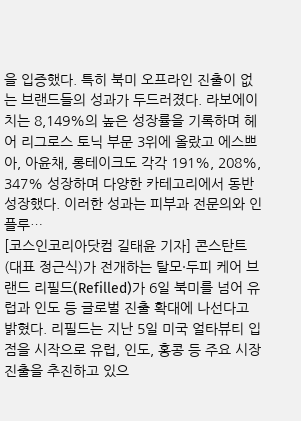을 입증했다. 특히 북미 오프라인 진출이 없는 브랜드들의 성과가 두드러졌다. 라보에이치는 8,149%의 높은 성장률을 기록하며 헤어 리그로스 토닉 부문 3위에 올랐고 에스쁘아, 아윤채, 롱테이크도 각각 191%, 208%, 347% 성장하며 다양한 카테고리에서 동반 성장했다. 이러한 성과는 피부과 전문의와 인플루…
[코스인코리아닷컴 길태윤 기자] 콘스탄트(대표 정근식)가 전개하는 탈모·두피 케어 브랜드 리필드(Refilled)가 6일 북미를 넘어 유럽과 인도 등 글로벌 진출 확대에 나선다고 밝혔다. 리필드는 지난 5일 미국 얼타뷰티 입점을 시작으로 유럽, 인도, 홍콩 등 주요 시장 진출을 추진하고 있으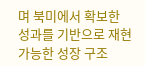며 북미에서 확보한 성과를 기반으로 재현 가능한 성장 구조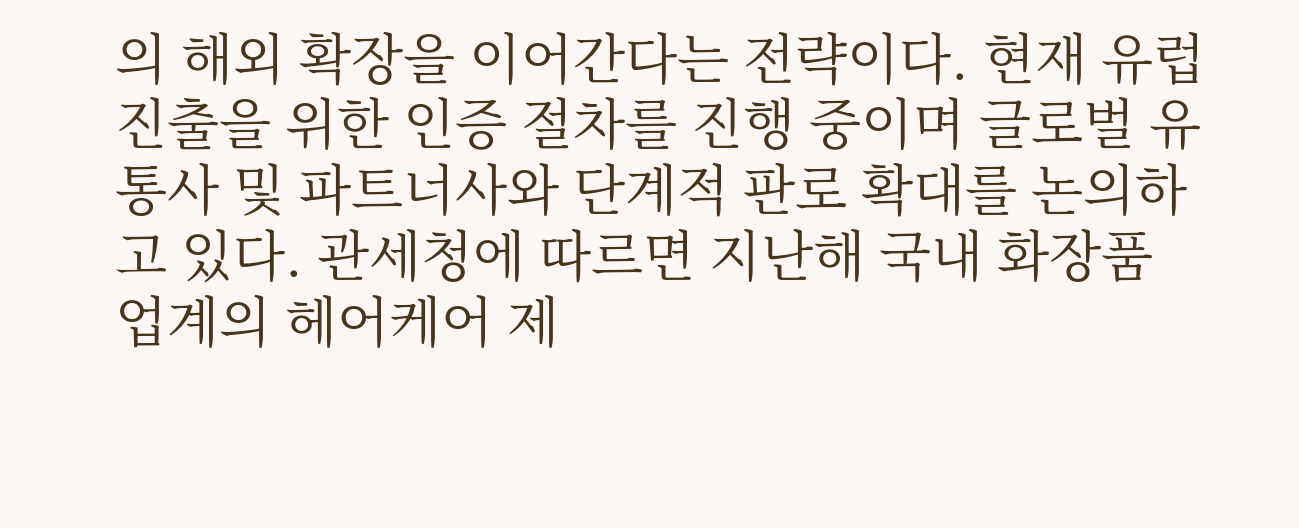의 해외 확장을 이어간다는 전략이다. 현재 유럽 진출을 위한 인증 절차를 진행 중이며 글로벌 유통사 및 파트너사와 단계적 판로 확대를 논의하고 있다. 관세청에 따르면 지난해 국내 화장품 업계의 헤어케어 제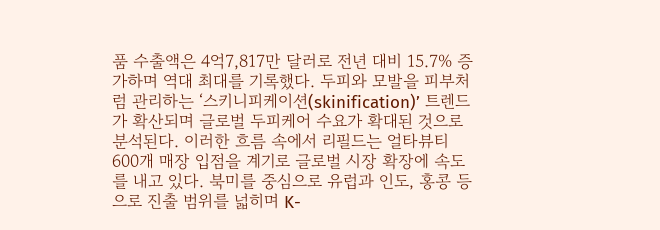품 수출액은 4억7,817만 달러로 전년 대비 15.7% 증가하며 역대 최대를 기록했다. 두피와 모발을 피부처럼 관리하는 ‘스키니피케이션(skinification)’ 트렌드가 확산되며 글로벌 두피케어 수요가 확대된 것으로 분석된다. 이러한 흐름 속에서 리필드는 얼타뷰티 600개 매장 입점을 계기로 글로벌 시장 확장에 속도를 내고 있다. 북미를 중심으로 유럽과 인도, 홍콩 등으로 진출 범위를 넓히며 K-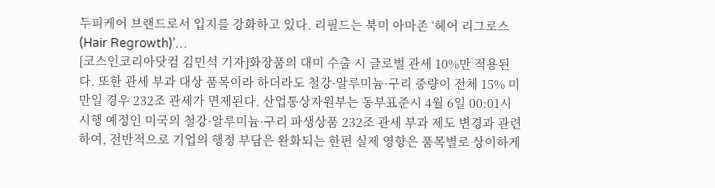두피케어 브랜드로서 입지를 강화하고 있다. 리필드는 북미 아마존 ‘헤어 리그로스(Hair Regrowth)’…
[코스인코리아닷컴 김민석 기자]화장품의 대미 수출 시 글로벌 관세 10%만 적용된다. 또한 관세 부과 대상 품목이라 하더라도 철강·알루미늄·구리 중량이 전체 15% 미만일 경우 232조 관세가 면제된다. 산업통상자원부는 동부표준시 4월 6일 00:01시 시행 예정인 미국의 철강·알루미늄·구리 파생상품 232조 관세 부과 제도 변경과 관련하여, 전반적으로 기업의 행정 부담은 완화되는 한편 실제 영향은 품목별로 상이하게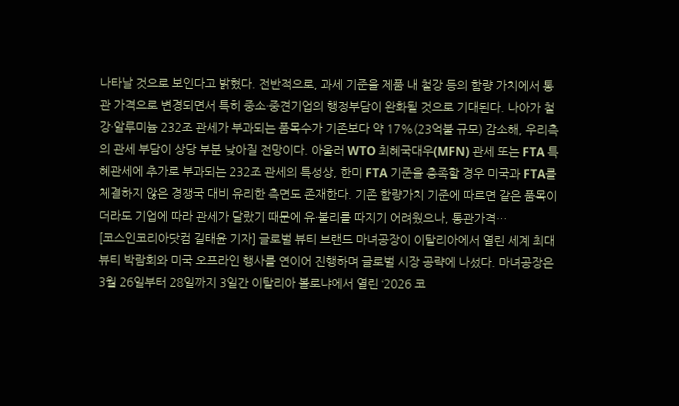나타날 것으로 보인다고 밝혔다. 전반적으로, 과세 기준을 제품 내 철강 등의 함량 가치에서 통관 가격으로 변경되면서 특히 중소·중견기업의 행정부담이 완화될 것으로 기대된다. 나아가 철강·알루미늄 232조 관세가 부과되는 품목수가 기존보다 약 17%(23억불 규모) 감소해, 우리측의 관세 부담이 상당 부분 낮아질 전망이다. 아울러 WTO 최혜국대우(MFN) 관세 또는 FTA 특혜관세에 추가로 부과되는 232조 관세의 특성상, 한미 FTA 기준을 충족할 경우 미국과 FTA를 체결하지 않은 경쟁국 대비 유리한 측면도 존재한다. 기존 함량가치 기준에 따르면 같은 품목이더라도 기업에 따라 관세가 달랐기 때문에 유·불리를 따지기 어려웠으나, 통관가격…
[코스인코리아닷컴 길태윤 기자] 글로벌 뷰티 브랜드 마녀공장이 이탈리아에서 열린 세계 최대 뷰티 박람회와 미국 오프라인 행사를 연이어 진행하며 글로벌 시장 공략에 나섰다. 마녀공장은 3월 26일부터 28일까지 3일간 이탈리아 볼로냐에서 열린 ‘2026 코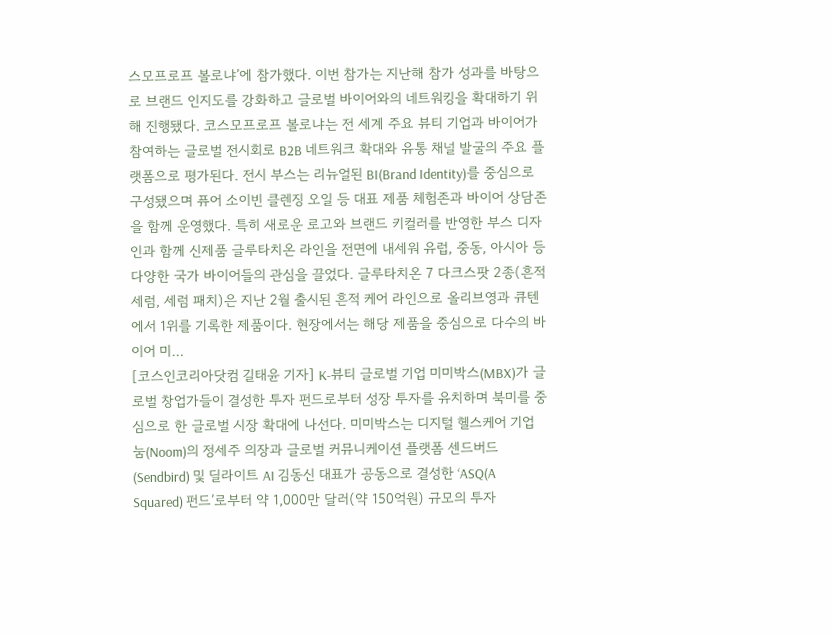스모프로프 볼로냐’에 참가했다. 이번 참가는 지난해 참가 성과를 바탕으로 브랜드 인지도를 강화하고 글로벌 바이어와의 네트워킹을 확대하기 위해 진행됐다. 코스모프로프 볼로냐는 전 세계 주요 뷰티 기업과 바이어가 참여하는 글로벌 전시회로 B2B 네트워크 확대와 유통 채널 발굴의 주요 플랫폼으로 평가된다. 전시 부스는 리뉴얼된 BI(Brand Identity)를 중심으로 구성됐으며 퓨어 소이빈 클렌징 오일 등 대표 제품 체험존과 바이어 상담존을 함께 운영했다. 특히 새로운 로고와 브랜드 키컬러를 반영한 부스 디자인과 함께 신제품 글루타치온 라인을 전면에 내세워 유럽, 중동, 아시아 등 다양한 국가 바이어들의 관심을 끌었다. 글루타치온 7 다크스팟 2종(흔적 세럼, 세럼 패치)은 지난 2월 출시된 흔적 케어 라인으로 올리브영과 큐텐에서 1위를 기록한 제품이다. 현장에서는 해당 제품을 중심으로 다수의 바이어 미…
[코스인코리아닷컴 길태윤 기자] K-뷰티 글로벌 기업 미미박스(MBX)가 글로벌 창업가들이 결성한 투자 펀드로부터 성장 투자를 유치하며 북미를 중심으로 한 글로벌 시장 확대에 나선다. 미미박스는 디지털 헬스케어 기업 눔(Noom)의 정세주 의장과 글로벌 커뮤니케이션 플랫폼 센드버드(Sendbird) 및 딜라이트 AI 김동신 대표가 공동으로 결성한 ‘ASQ(A Squared) 펀드’로부터 약 1,000만 달러(약 150억원) 규모의 투자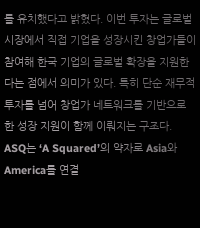를 유치했다고 밝혔다. 이번 투자는 글로벌 시장에서 직접 기업을 성장시킨 창업가들이 참여해 한국 기업의 글로벌 확장을 지원한다는 점에서 의미가 있다. 특히 단순 재무적 투자를 넘어 창업가 네트워크를 기반으로 한 성장 지원이 함께 이뤄지는 구조다. ASQ는 ‘A Squared’의 약자로 Asia와 America를 연결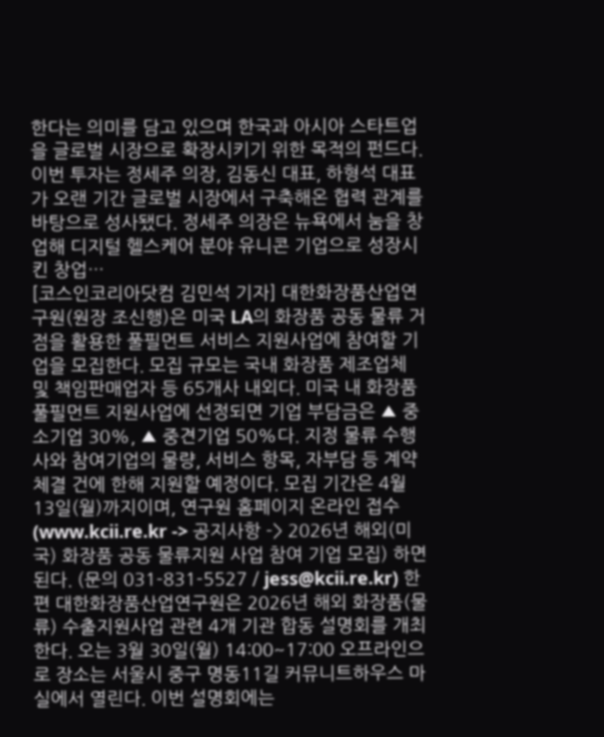한다는 의미를 담고 있으며 한국과 아시아 스타트업을 글로벌 시장으로 확장시키기 위한 목적의 펀드다. 이번 투자는 정세주 의장, 김동신 대표, 하형석 대표가 오랜 기간 글로벌 시장에서 구축해온 협력 관계를 바탕으로 성사됐다. 정세주 의장은 뉴욕에서 눔을 창업해 디지털 헬스케어 분야 유니콘 기업으로 성장시킨 창업…
[코스인코리아닷컴 김민석 기자] 대한화장품산업연구원(원장 조신행)은 미국 LA의 화장품 공동 물류 거점을 활용한 풀필먼트 서비스 지원사업에 참여할 기업을 모집한다. 모집 규모는 국내 화장품 제조업체 및 책임판매업자 등 65개사 내외다. 미국 내 화장품 풀필먼트 지원사업에 선정되면 기업 부담금은 ▲ 중소기업 30%, ▲ 중견기업 50%다. 지정 물류 수행사와 참여기업의 물량, 서비스 항목, 자부담 등 계약 체결 건에 한해 지원할 예정이다. 모집 기간은 4월 13일(월)까지이며, 연구원 홈페이지 온라인 접수 (www.kcii.re.kr -> 공지사항 -> 2026년 해외(미국) 화장품 공동 물류지원 사업 참여 기업 모집) 하면 된다. (문의 031-831-5527 / jess@kcii.re.kr) 한편 대한화장품산업연구원은 2026년 해외 화장품(물류) 수출지원사업 관련 4개 기관 합동 설명회를 개최한다. 오는 3월 30일(월) 14:00~17:00 오프라인으로 장소는 서울시 중구 명동11길 커뮤니트하우스 마실에서 열린다. 이번 설명회에는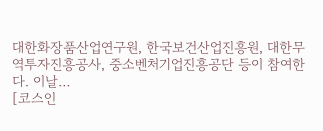대한화장품산업연구원, 한국보건산업진흥원, 대한무역투자진흥공사, 중소벤처기업진흥공단 등이 참여한다. 이날…
[코스인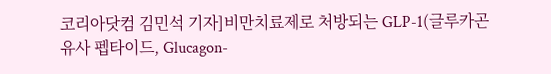코리아닷컴 김민석 기자]비만치료제로 처방되는 GLP-1(글루카곤 유사 펩타이드, Glucagon-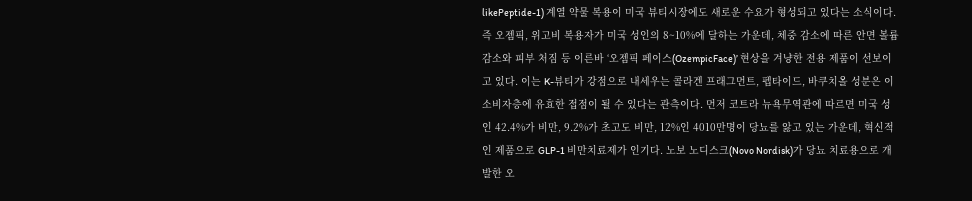likePeptide-1) 계열 약물 복용이 미국 뷰티시장에도 새로운 수요가 형성되고 있다는 소식이다. 즉 오젬픽, 위고비 복용자가 미국 성인의 8~10%에 달하는 가운데, 체중 감소에 따른 안면 볼륨 감소와 피부 처짐 등 이른바 ‘오젬픽 페이스(OzempicFace)’ 현상을 겨냥한 전용 제품이 선보이고 있다. 이는 K-뷰티가 강점으로 내세우는 콜라겐 프래그먼트, 펩타이드, 바쿠치올 성분은 이 소비자층에 유효한 접점이 될 수 있다는 관측이다. 먼저 코트라 뉴욕무역관에 따르면 미국 성인 42.4%가 비만, 9.2%가 초고도 비만, 12%인 4010만명이 당뇨를 앓고 있는 가운데, 혁신적인 제품으로 GLP-1 비만치료제가 인기다. 노보 노디스크(Novo Nordisk)가 당뇨 치료용으로 개발한 오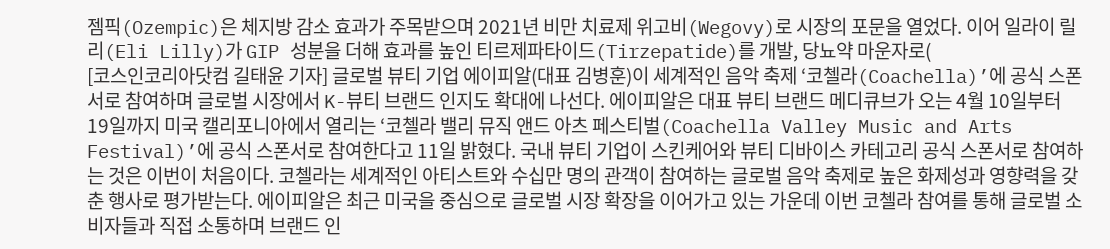젬픽(Ozempic)은 체지방 감소 효과가 주목받으며 2021년 비만 치료제 위고비(Wegovy)로 시장의 포문을 열었다. 이어 일라이 릴리(Eli Lilly)가 GIP 성분을 더해 효과를 높인 티르제파타이드(Tirzepatide)를 개발, 당뇨약 마운자로(
[코스인코리아닷컴 길태윤 기자] 글로벌 뷰티 기업 에이피알(대표 김병훈)이 세계적인 음악 축제 ‘코첼라(Coachella)’에 공식 스폰서로 참여하며 글로벌 시장에서 K-뷰티 브랜드 인지도 확대에 나선다. 에이피알은 대표 뷰티 브랜드 메디큐브가 오는 4월 10일부터 19일까지 미국 캘리포니아에서 열리는 ‘코첼라 밸리 뮤직 앤드 아츠 페스티벌(Coachella Valley Music and Arts Festival)’에 공식 스폰서로 참여한다고 11일 밝혔다. 국내 뷰티 기업이 스킨케어와 뷰티 디바이스 카테고리 공식 스폰서로 참여하는 것은 이번이 처음이다. 코첼라는 세계적인 아티스트와 수십만 명의 관객이 참여하는 글로벌 음악 축제로 높은 화제성과 영향력을 갖춘 행사로 평가받는다. 에이피알은 최근 미국을 중심으로 글로벌 시장 확장을 이어가고 있는 가운데 이번 코첼라 참여를 통해 글로벌 소비자들과 직접 소통하며 브랜드 인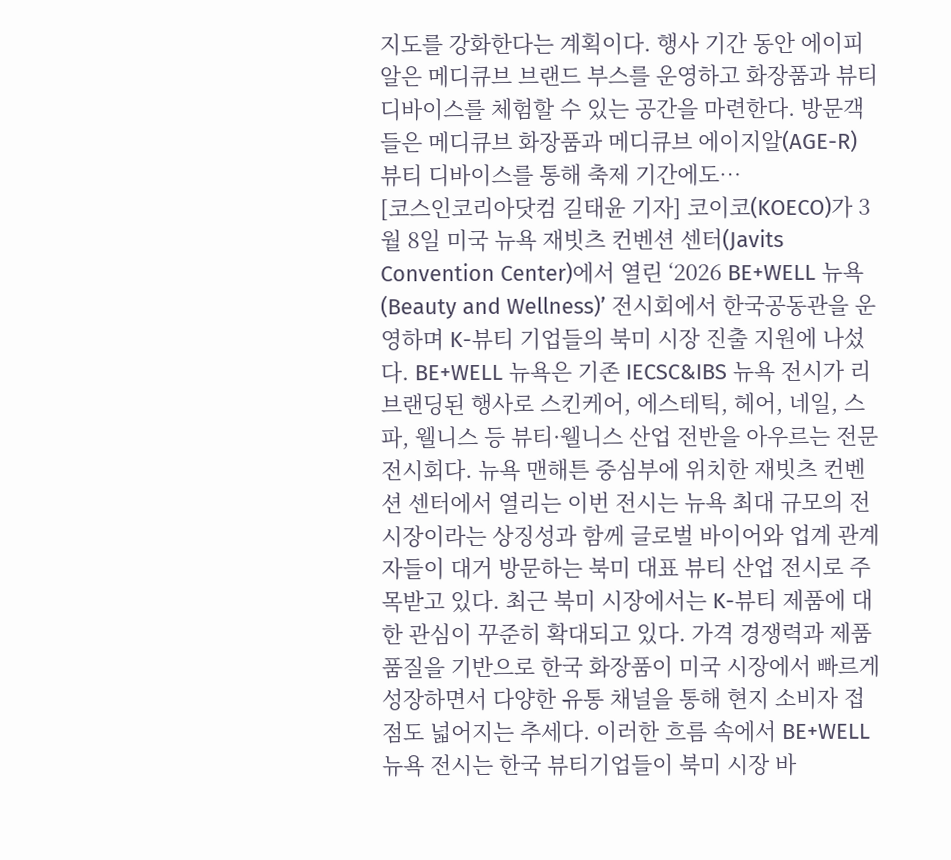지도를 강화한다는 계획이다. 행사 기간 동안 에이피알은 메디큐브 브랜드 부스를 운영하고 화장품과 뷰티 디바이스를 체험할 수 있는 공간을 마련한다. 방문객들은 메디큐브 화장품과 메디큐브 에이지알(AGE-R) 뷰티 디바이스를 통해 축제 기간에도…
[코스인코리아닷컴 길태윤 기자] 코이코(KOECO)가 3월 8일 미국 뉴욕 재빗츠 컨벤션 센터(Javits Convention Center)에서 열린 ‘2026 BE+WELL 뉴욕(Beauty and Wellness)’ 전시회에서 한국공동관을 운영하며 K-뷰티 기업들의 북미 시장 진출 지원에 나섰다. BE+WELL 뉴욕은 기존 IECSC&IBS 뉴욕 전시가 리브랜딩된 행사로 스킨케어, 에스테틱, 헤어, 네일, 스파, 웰니스 등 뷰티·웰니스 산업 전반을 아우르는 전문 전시회다. 뉴욕 맨해튼 중심부에 위치한 재빗츠 컨벤션 센터에서 열리는 이번 전시는 뉴욕 최대 규모의 전시장이라는 상징성과 함께 글로벌 바이어와 업계 관계자들이 대거 방문하는 북미 대표 뷰티 산업 전시로 주목받고 있다. 최근 북미 시장에서는 K-뷰티 제품에 대한 관심이 꾸준히 확대되고 있다. 가격 경쟁력과 제품 품질을 기반으로 한국 화장품이 미국 시장에서 빠르게 성장하면서 다양한 유통 채널을 통해 현지 소비자 접점도 넓어지는 추세다. 이러한 흐름 속에서 BE+WELL 뉴욕 전시는 한국 뷰티기업들이 북미 시장 바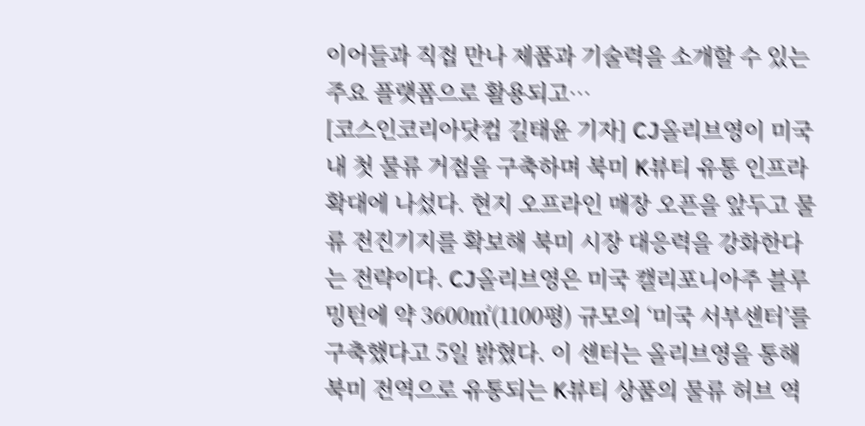이어들과 직접 만나 제품과 기술력을 소개할 수 있는 주요 플랫폼으로 활용되고…
[코스인코리아닷컴 길태윤 기자] CJ올리브영이 미국 내 첫 물류 거점을 구축하며 북미 K뷰티 유통 인프라 확대에 나섰다. 현지 오프라인 매장 오픈을 앞두고 물류 전진기지를 확보해 북미 시장 대응력을 강화한다는 전략이다. CJ올리브영은 미국 캘리포니아주 블루밍턴에 약 3600㎡(1100평) 규모의 ‘미국 서부센터’를 구축했다고 5일 밝혔다. 이 센터는 올리브영을 통해 북미 전역으로 유통되는 K뷰티 상품의 물류 허브 역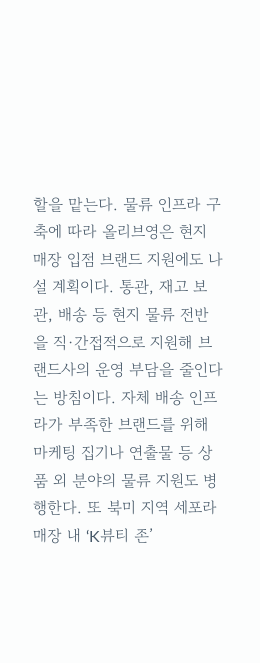할을 맡는다. 물류 인프라 구축에 따라 올리브영은 현지 매장 입점 브랜드 지원에도 나설 계획이다. 통관, 재고 보관, 배송 등 현지 물류 전반을 직·간접적으로 지원해 브랜드사의 운영 부담을 줄인다는 방침이다. 자체 배송 인프라가 부족한 브랜드를 위해 마케팅 집기나 연출물 등 상품 외 분야의 물류 지원도 병행한다. 또 북미 지역 세포라 매장 내 ‘K뷰티 존’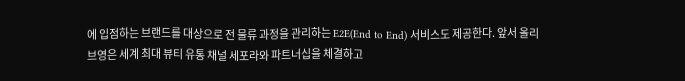에 입점하는 브랜드를 대상으로 전 물류 과정을 관리하는 E2E(End to End) 서비스도 제공한다. 앞서 올리브영은 세계 최대 뷰티 유통 채널 세포라와 파트너십을 체결하고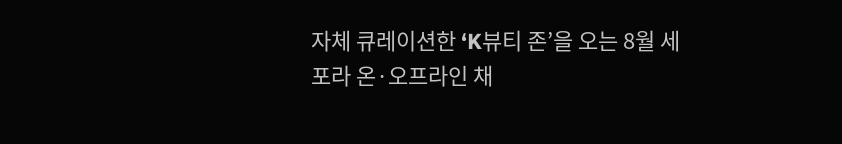자체 큐레이션한 ‘K뷰티 존’을 오는 8월 세포라 온·오프라인 채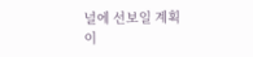널에 선보일 계획이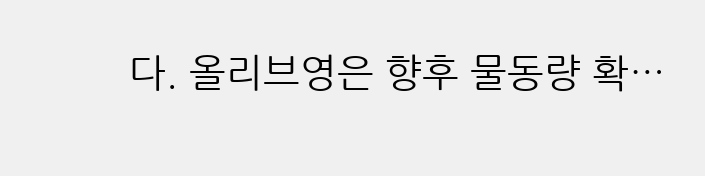다. 올리브영은 향후 물동량 확…